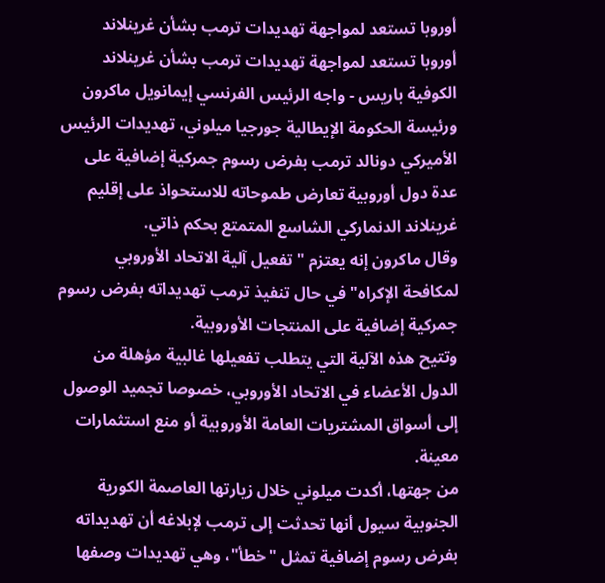أوروبا تستعد لمواجهة تهديدات ترمب بشأن غرينلاند
أوروبا تستعد لمواجهة تهديدات ترمب بشأن غرينلاند
الكوفية باريس - واجه الرئيس الفرنسي إيمانويل ماكرون ورئيسة الحكومة الإيطالية جورجيا ميلوني، تهديدات الرئيس الأميركي دونالد ترمب بفرض رسوم جمركية إضافية على عدة دول أوروبية تعارض طموحاته للاستحواذ على إقليم غرينلاند الدنماركي الشاسع المتمتع بحكم ذاتي.
وقال ماكرون إنه يعتزم "تفعيل آلية الاتحاد الأوروبي لمكافحة الإكراه" في حال تنفيذ ترمب تهديداته بفرض رسوم جمركية إضافية على المنتجات الأوروبية.
وتتيح هذه الآلية التي يتطلب تفعيلها غالبية مؤهلة من الدول الأعضاء في الاتحاد الأوروبي، خصوصا تجميد الوصول إلى أسواق المشتريات العامة الأوروبية أو منع استثمارات معينة.
من جهتها، أكدت ميلوني خلال زيارتها العاصمة الكورية الجنوبية سيول أنها تحدثت إلى ترمب لإبلاغه أن تهديداته بفرض رسوم إضافية تمثل "خطأ"، وهي تهديدات وصفها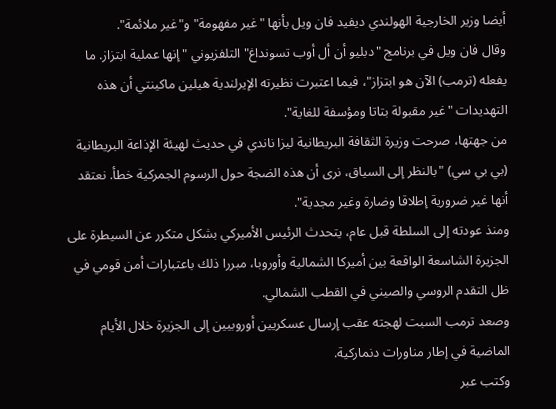أيضا وزير الخارجية الهولندي ديفيد فان ويل بأنها "غير مفهومة" و"غير ملائمة".
وقال فان ويل في برنامج "دبليو أن أل أوب تسونداغ" التلفزيوني "إنها عملية ابتزاز. ما يفعله (ترمب) الآن هو ابتزاز"، فيما اعتبرت نظيرته الإيرلندية هيلين ماكينتي أن هذه التهديدات "غير مقبولة بتاتا ومؤسفة للغاية".
من جهتها، صرحت وزيرة الثقافة البريطانية ليزا ناندي في حديث لهيئة الإذاعة البريطانية (بي بي سي) "بالنظر إلى السياق، نرى أن هذه الضجة حول الرسوم الجمركية خطأ. نعتقد أنها غير ضرورية إطلاقا وضارة وغير مجدية".
ومنذ عودته إلى السلطة قبل عام، يتحدث الرئيس الأميركي بشكل متكرر عن السيطرة على الجزيرة الشاسعة الواقعة بين أميركا الشمالية وأوروبا، مبررا ذلك باعتبارات أمن قومي في ظل التقدم الروسي والصيني في القطب الشمالي.
وصعد ترمب السبت لهجته عقب إرسال عسكريين أوروبيين إلى الجزيرة خلال الأيام الماضية في إطار مناورات دنماركية.
وكتب عبر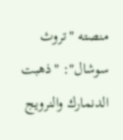منصته "تروث سوشال": "ذهبت الدنمارك والنرويج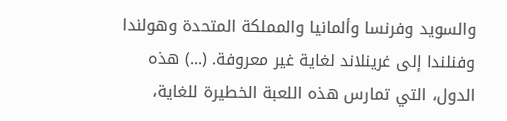والسويد وفرنسا وألمانيا والمملكة المتحدة وهولندا وفنلندا إلى غرينلاند لغاية غير معروفة. (...) هذه الدول، التي تمارس هذه اللعبة الخطيرة للغاية،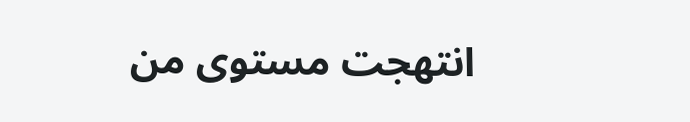انتهجت مستوى من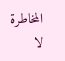المخاطرة لا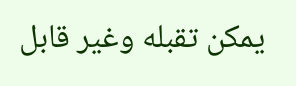يمكن تقبله وغير قابل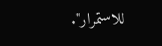للاستمرار".